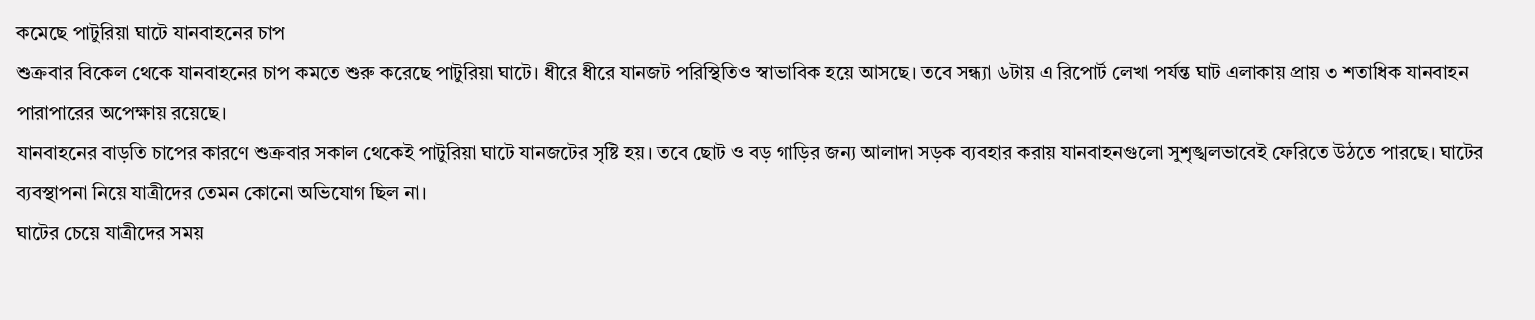কমেছে পাটুরিয়া ঘাটে যানবাহনের চাপ
শুক্রবার বিকেল থেকে যানবাহনের চাপ কমতে শুরু করেছে পাটুরিয়া ঘাটে। ধীরে ধীরে যানজট পরিস্থিতিও স্বাভাবিক হয়ে আসছে। তবে সন্ধ্যা ৬টায় এ রিপোর্ট লেখা পর্যন্ত ঘাট এলাকায় প্রায় ৩ শতাধিক যানবাহন পারাপারের অপেক্ষায় রয়েছে।
যানবাহনের বাড়তি চাপের কারণে শুক্রবার সকাল থেকেই পাটুরিয়া ঘাটে যানজটের সৃষ্টি হয়। তবে ছোট ও বড় গাড়ির জন্য আলাদা সড়ক ব্যবহার করায় যানবাহনগুলো সুশৃঙ্খলভাবেই ফেরিতে উঠতে পারছে। ঘাটের ব্যবস্থাপনা নিয়ে যাত্রীদের তেমন কোনো অভিযোগ ছিল না।
ঘাটের চেয়ে যাত্রীদের সময়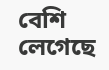বেশি লেগেছে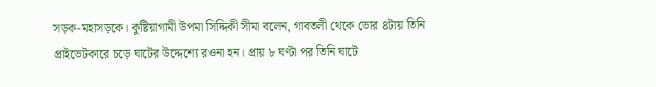সড়ক-মহাসড়কে। কুষ্টিয়াগামী উপমা সিদ্দিকী সীমা বলেন, গাবতলী থেকে ভোর ৪টায় তিনি প্রাইভেটকারে চড়ে ঘাটের উদ্দেশ্যে রওনা হন। প্রায় ৮ ঘণ্টা পর তিনি ঘাটে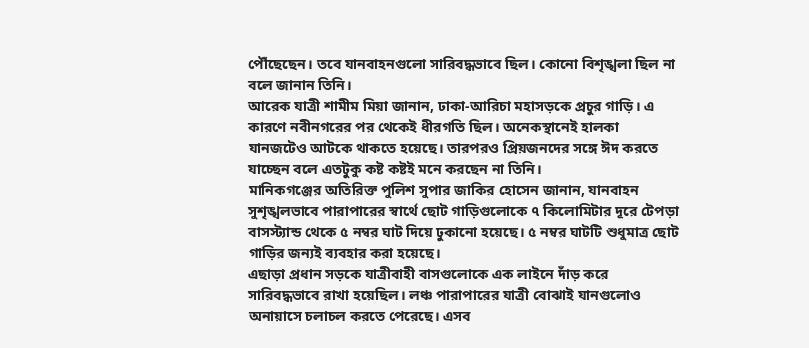পৌঁছেছেন। তবে যানবাহনগুলো সারিবদ্ধভাবে ছিল। কোনো বিশৃঙ্খলা ছিল না বলে জানান তিনি।
আরেক যাত্রী শামীম মিয়া জানান, ঢাকা-আরিচা মহাসড়কে প্রচুর গাড়ি। এ কারণে নবীনগরের পর থেকেই ধীরগতি ছিল। অনেকস্থানেই হালকা যানজটেও আটকে থাকতে হয়েছে। তারপরও প্রিয়জনদের সঙ্গে ঈদ করতে যাচ্ছেন বলে এতটুকু কষ্ট কষ্টই মনে করছেন না তিনি।
মানিকগঞ্জের অতিরিক্ত পুলিশ সুপার জাকির হোসেন জানান, যানবাহন সুশৃঙ্খলভাবে পারাপারের স্বার্থে ছোট গাড়িগুলোকে ৭ কিলোমিটার দূরে টেপড়া বাসস্ট্যান্ড থেকে ৫ নম্বর ঘাট দিয়ে ঢুকানো হয়েছে। ৫ নম্বর ঘাটটি শুধুমাত্র ছোট গাড়ির জন্যই ব্যবহার করা হয়েছে।
এছাড়া প্রধান সড়কে যাত্রীবাহী বাসগুলোকে এক লাইনে দাঁড় করে সারিবদ্ধভাবে রাখা হয়েছিল। লঞ্চ পারাপারের যাত্রী বোঝাই যানগুলোও অনায়াসে চলাচল করতে পেরেছে। এসব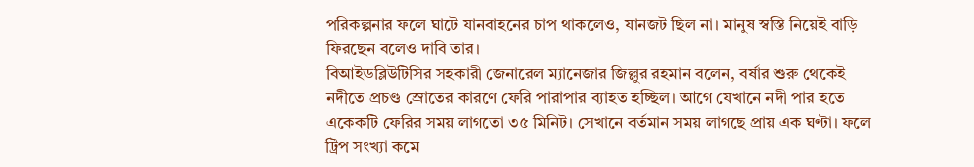পরিকল্পনার ফলে ঘাটে যানবাহনের চাপ থাকলেও, যানজট ছিল না। মানুষ স্বস্তি নিয়েই বাড়ি ফিরছেন বলেও দাবি তার।
বিআইডব্লিউটিসির সহকারী জেনারেল ম্যানেজার জিল্লুর রহমান বলেন, বর্ষার শুরু থেকেই নদীতে প্রচণ্ড স্রোতের কারণে ফেরি পারাপার ব্যাহত হচ্ছিল। আগে যেখানে নদী পার হতে একেকটি ফেরির সময় লাগতো ৩৫ মিনিট। সেখানে বর্তমান সময় লাগছে প্রায় এক ঘণ্টা। ফলে ট্রিপ সংখ্যা কমে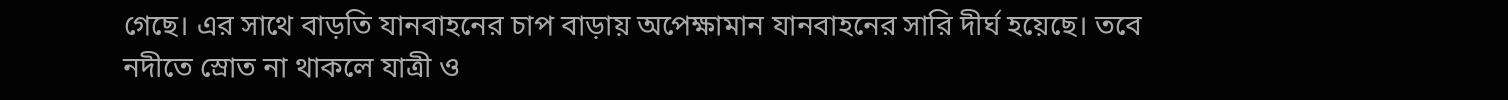গেছে। এর সাথে বাড়তি যানবাহনের চাপ বাড়ায় অপেক্ষামান যানবাহনের সারি দীর্ঘ হয়েছে। তবে নদীতে স্রোত না থাকলে যাত্রী ও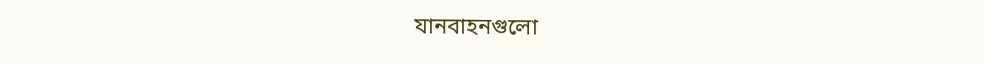যানবাহনগুলো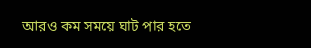আরও কম সময়ে ঘাট পার হতে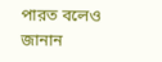পারত বলেও জানান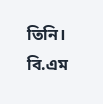তিনি।
বি.এম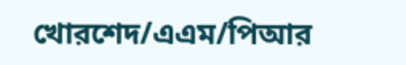খোরশেদ/এএম/পিআর